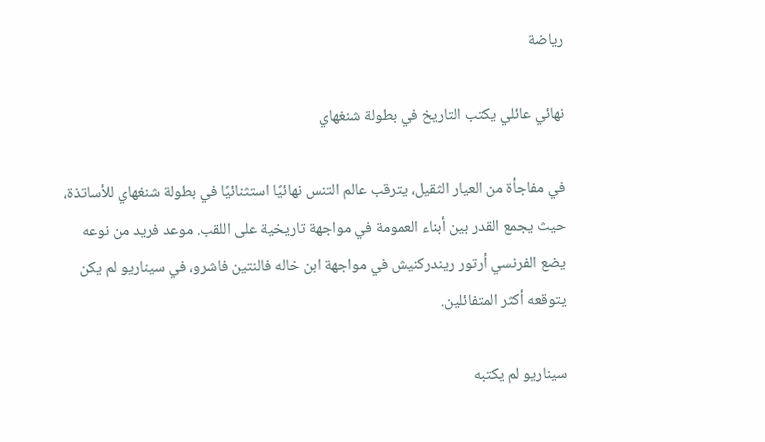رياضة

نهائي عائلي يكتب التاريخ في بطولة شنغهاي

في مفاجأة من العيار الثقيل، يترقب عالم التنس نهائيًا استثنائيًا في بطولة شنغهاي للأساتذة، حيث يجمع القدر بين أبناء العمومة في مواجهة تاريخية على اللقب. موعد فريد من نوعه يضع الفرنسي أرتور ريندركنيش في مواجهة ابن خاله فالنتين فاشرو، في سيناريو لم يكن يتوقعه أكثر المتفائلين.

سيناريو لم يكتبه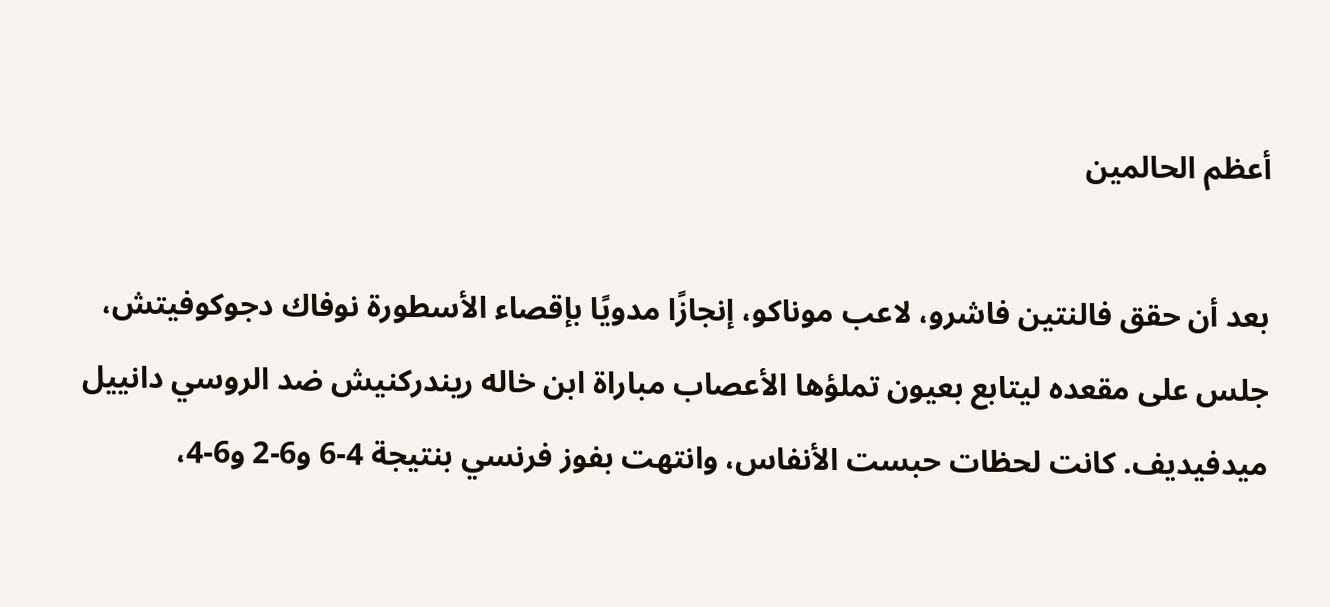أعظم الحالمين

بعد أن حقق فالنتين فاشرو، لاعب موناكو، إنجازًا مدويًا بإقصاء الأسطورة نوفاك دجوكوفيتش، جلس على مقعده ليتابع بعيون تملؤها الأعصاب مباراة ابن خاله ريندركنيش ضد الروسي دانييل ميدفيديف. كانت لحظات حبست الأنفاس، وانتهت بفوز فرنسي بنتيجة 4-6 و6-2 و6-4،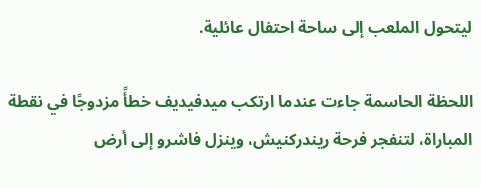ليتحول الملعب إلى ساحة احتفال عائلية.

اللحظة الحاسمة جاءت عندما ارتكب ميدفيديف خطأً مزدوجًا في نقطة المباراة، لتنفجر فرحة ريندركنيش، وينزل فاشرو إلى أرض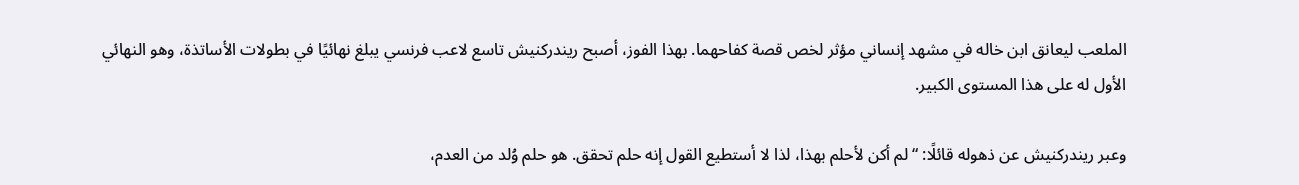الملعب ليعانق ابن خاله في مشهد إنساني مؤثر لخص قصة كفاحهما. بهذا الفوز، أصبح ريندركنيش تاسع لاعب فرنسي يبلغ نهائيًا في بطولات الأساتذة، وهو النهائي الأول له على هذا المستوى الكبير.

وعبر ريندركنيش عن ذهوله قائلًا: “لم أكن لأحلم بهذا، لذا لا أستطيع القول إنه حلم تحقق. هو حلم وُلد من العدم،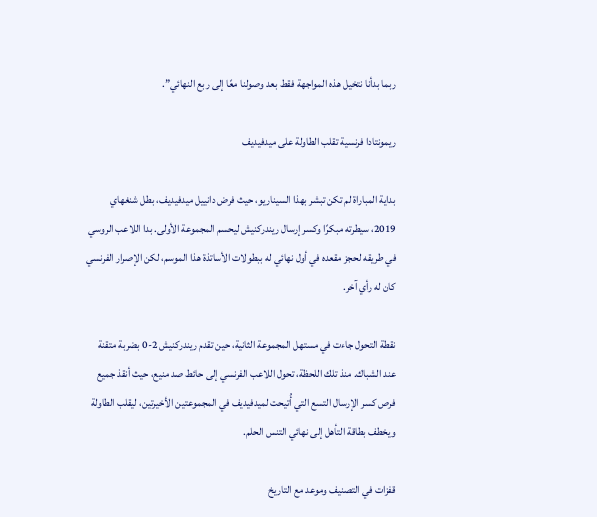ربما بدأنا نتخيل هذه المواجهة فقط بعد وصولنا معًا إلى ربع النهائي”.

ريمونتادا فرنسية تقلب الطاولة على ميدفيديف

بداية المباراة لم تكن تبشر بهذا السيناريو، حيث فرض دانييل ميدفيديف، بطل شنغهاي 2019، سيطرته مبكرًا وكسر إرسال ريندركنيش ليحسم المجموعة الأولى. بدا اللاعب الروسي في طريقه لحجز مقعده في أول نهائي له ببطولات الأساتذة هذا الموسم، لكن الإصرار الفرنسي كان له رأي آخر.

نقطة التحول جاءت في مستهل المجموعة الثانية، حين تقدم ريندركنيش 2-0 بضربة متقنة عند الشباك. منذ تلك اللحظة، تحول اللاعب الفرنسي إلى حائط صد منيع، حيث أنقذ جميع فرص كسر الإرسال التسع التي أُتيحت لميدفيديف في المجموعتين الأخيرتين، ليقلب الطاولة ويخطف بطاقة التأهل إلى نهائي التنس الحلم.

قفزات في التصنيف وموعد مع التاريخ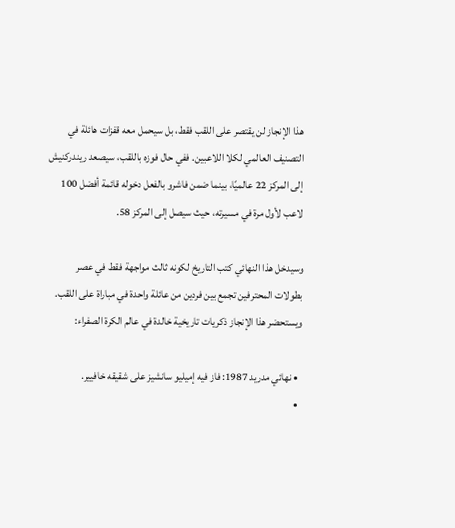هذا الإنجاز لن يقتصر على اللقب فقط، بل سيحمل معه قفزات هائلة في التصنيف العالمي لكلا اللاعبين. ففي حال فوزه باللقب، سيصعد ريندركنيش إلى المركز 22 عالميًا، بينما ضمن فاشرو بالفعل دخوله قائمة أفضل 100 لاعب لأول مرة في مسيرته، حيث سيصل إلى المركز 58.

وسيدخل هذا النهائي كتب التاريخ لكونه ثالث مواجهة فقط في عصر بطولات المحترفين تجمع بين فردين من عائلة واحدة في مباراة على اللقب. ويستحضر هذا الإنجاز ذكريات تاريخية خالدة في عالم الكرة الصفراء:

  • نهائي مدريد 1987: فاز فيه إميليو سانشيز على شقيقه خافيير.
  •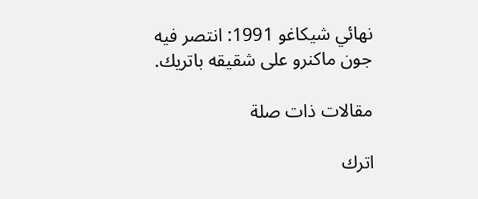نهائي شيكاغو 1991: انتصر فيه جون ماكنرو على شقيقه باتريك.

مقالات ذات صلة

اترك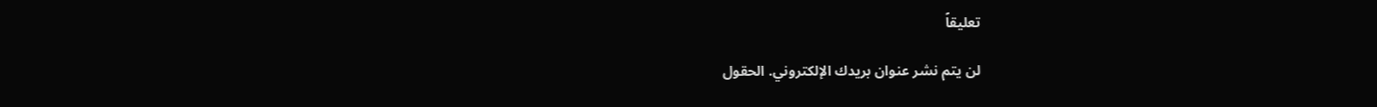تعليقاً

لن يتم نشر عنوان بريدك الإلكتروني. الحقول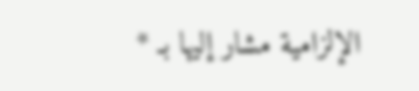الإلزامية مشار إليها بـ *